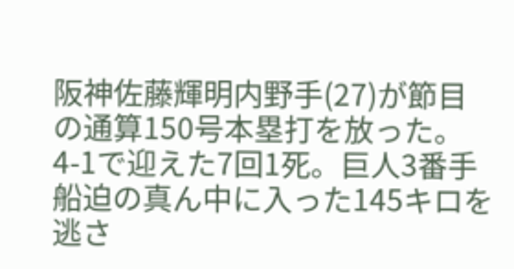阪神佐藤輝明内野手(27)が節目の通算150号本塁打を放った。
4-1で迎えた7回1死。巨人3番手船迫の真ん中に入った145キロを逃さ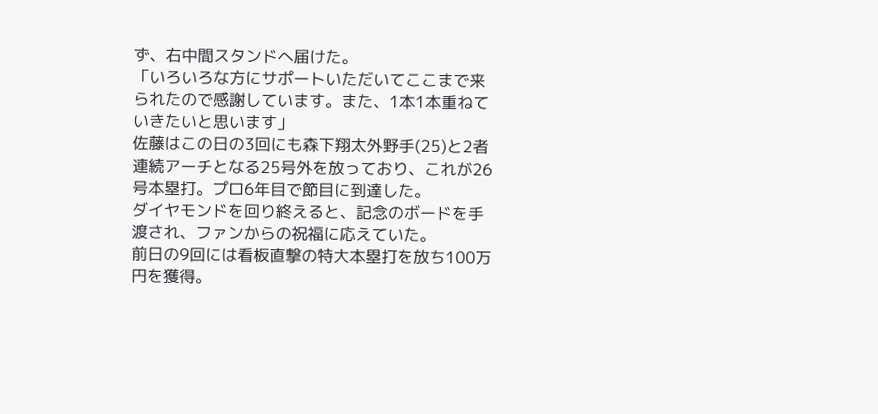ず、右中間スタンドへ届けた。
「いろいろな方にサポートいただいてここまで来られたので感謝しています。また、1本1本重ねていきたいと思います」
佐藤はこの日の3回にも森下翔太外野手(25)と2者連続アーチとなる25号外を放っており、これが26号本塁打。プロ6年目で節目に到達した。
ダイヤモンドを回り終えると、記念のボードを手渡され、ファンからの祝福に応えていた。
前日の9回には看板直撃の特大本塁打を放ち100万円を獲得。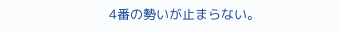4番の勢いが止まらない。